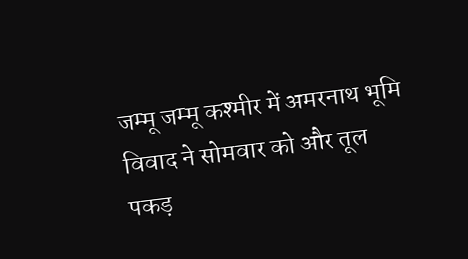जम्मू जम्मू कश्मीर में अमरनाथ भूमि विवाद ने सोमवार को और तूल पकड़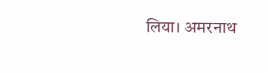लिया। अमरनाथ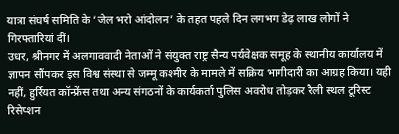यात्रा संघर्ष समिति के ‘जेल भरो आंदोलन’ के तहत पहले दिन लगभग डेढ़ लाख लोगों ने गिरफ्तारियां दीं।
उधर, श्रीनगर में अलगाववादी नेताओं ने संयुक्त राष्ट्र सैन्य पर्यवेक्षक समूह के स्थानीय कार्यालय में ज्ञापन सौंपकर इस विश्व संस्था से जम्मू कश्मीर के मामले में सक्रिय भागीदारी का आग्रह किया। यही नहीं, हुर्रियत कॉन्फ्रेंस तथा अन्य संगठनों के कार्यकर्ता पुलिस अवरोध तोड़कर रैली स्थल टूरिस्ट रिसेप्शन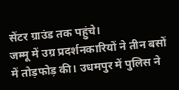सेंटर ग्राउंड तक पहुंचे।
जम्मू में उग्र प्रदर्शनकारियों ने तीन बसों में तोड़फोड़ की। उधमपुर में पुलिस ने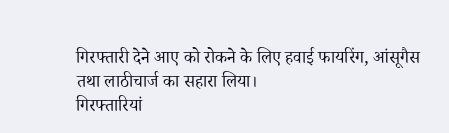गिरफ्तारी देने आए को रोकने के लिए हवाई फायरिंग, आंसूगैस तथा लाठीचार्ज का सहारा लिया।
गिरफ्तारियां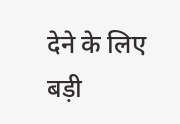देने के लिए बड़ी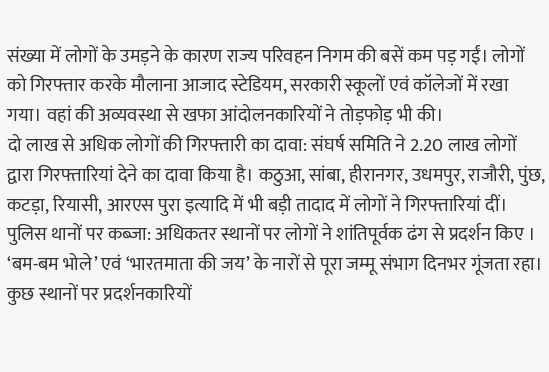संख्या में लोगों के उमड़ने के कारण राज्य परिवहन निगम की बसें कम पड़ गईं। लोगों को गिरफ्तार करके मौलाना आजाद स्टेडियम, सरकारी स्कूलों एवं कॉलेजों में रखा गया। वहां की अव्यवस्था से खफा आंदोलनकारियों ने तोड़फोड़ भी की।
दो लाख से अधिक लोगों की गिरफ्तारी का दावा: संघर्ष समिति ने 2.20 लाख लोगों द्वारा गिरफ्तारियां देने का दावा किया है। कठुआ, सांबा, हीरानगर, उधमपुर, राजौरी, पुंछ, कटड़ा, रियासी, आरएस पुरा इत्यादि में भी बड़ी तादाद में लोगों ने गिरफ्तारियां दीं।
पुलिस थानों पर कब्जा: अधिकतर स्थानों पर लोगों ने शांतिपूर्वक ढंग से प्रदर्शन किए । ‘बम-बम भोले’ एवं ‘भारतमाता की जय’ के नारों से पूरा जम्मू संभाग दिनभर गूंजता रहा। कुछ स्थानों पर प्रदर्शनकारियों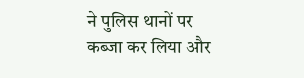ने पुलिस थानों पर कब्जा कर लिया और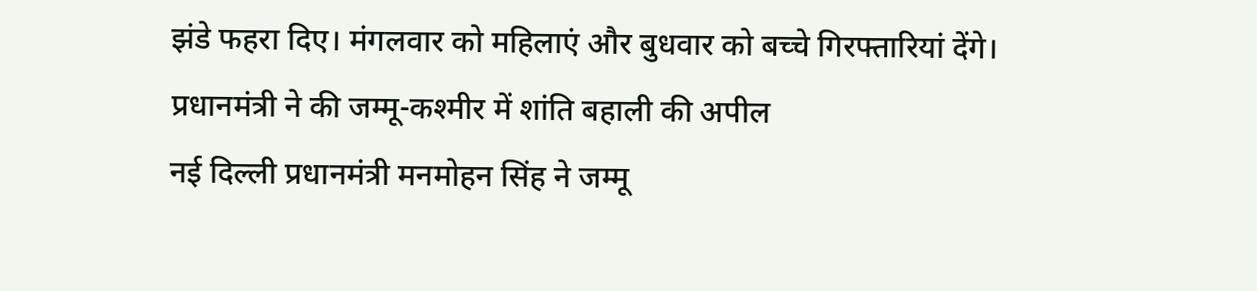झंडे फहरा दिए। मंगलवार को महिलाएं और बुधवार को बच्चे गिरफ्तारियां देंगे।
प्रधानमंत्री ने की जम्मू-कश्मीर में शांति बहाली की अपील
नई दिल्ली प्रधानमंत्री मनमोहन सिंह ने जम्मू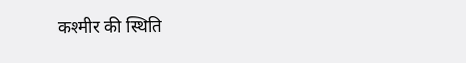कश्मीर की स्थिति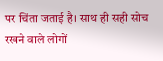पर चिंता जताई है। साथ ही सही सोच रखने वाले लोगों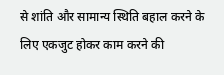से शांति और सामान्य स्थिति बहाल करने के लिए एकजुट होकर काम करने की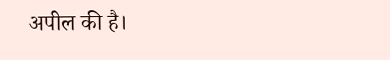अपील की है।